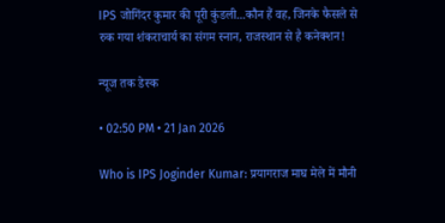IPS जोगिंदर कुमार की पूरी कुंडली...कौन हैं वह, जिनके फैसले से रुक गया शंकराचार्य का संगम स्नान, राजस्थान से है कनेक्शन!

न्यूज तक डेस्क

• 02:50 PM • 21 Jan 2026

Who is IPS Joginder Kumar: प्रयागराज माघ मेले में मौनी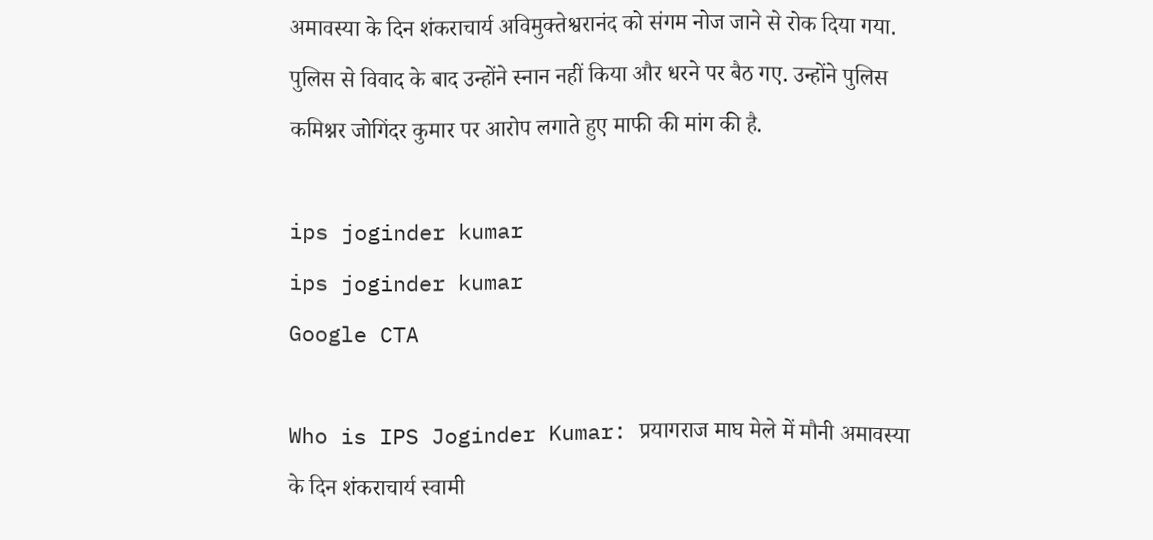अमावस्या के दिन शंकराचार्य अविमुक्तेश्वरानंद को संगम नोज जाने से रोक दिया गया. पुलिस से विवाद के बाद उन्होंने स्नान नहीं किया और धरने पर बैठ गए. उन्होंने पुलिस कमिश्नर जोगिंदर कुमार पर आरोप लगाते हुए माफी की मांग की है.

ips joginder kumar
ips joginder kumar
Google CTA

Who is IPS Joginder Kumar: प्रयागराज माघ मेले में मौनी अमावस्या के दिन शंकराचार्य स्वामी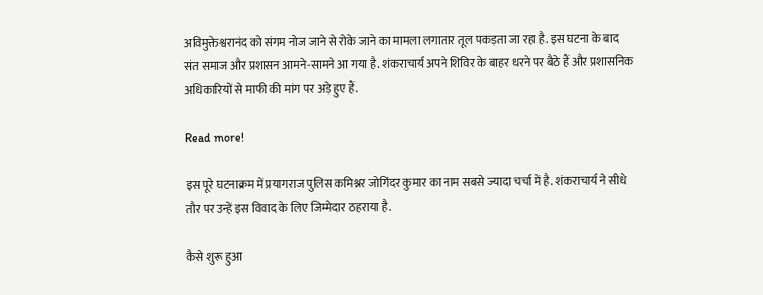अविमुक्तेश्वरानंद को संगम नोज जाने से रोके जाने का मामला लगातार तूल पकड़ता जा रहा है. इस घटना के बाद संत समाज और प्रशासन आमने-सामने आ गया है. शंकराचार्य अपने शिविर के बाहर धरने पर बैठे हैं और प्रशासनिक अधिकारियों से माफी की मांग पर अड़े हुए हैं.

Read more!

इस पूरे घटनाक्रम में प्रयागराज पुलिस कमिश्नर जोगिंदर कुमार का नाम सबसे ज्यादा चर्चा में है. शंकराचार्य ने सीधे तौर पर उन्हें इस विवाद के लिए जिम्मेदार ठहराया है.

कैसे शुरू हुआ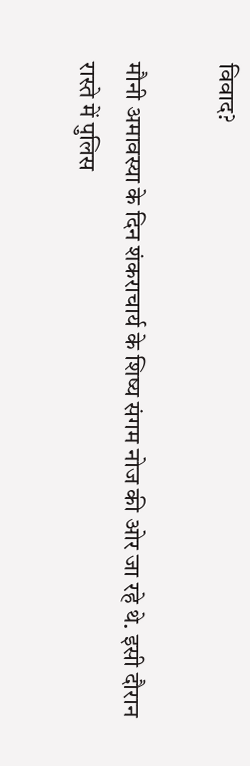विवाद?

मौनी अमावस्या के दिन शंकराचार्य के शिष्य संगम नोज की ओर जा रहे थे. इसी दौरान रास्ते में पुलिस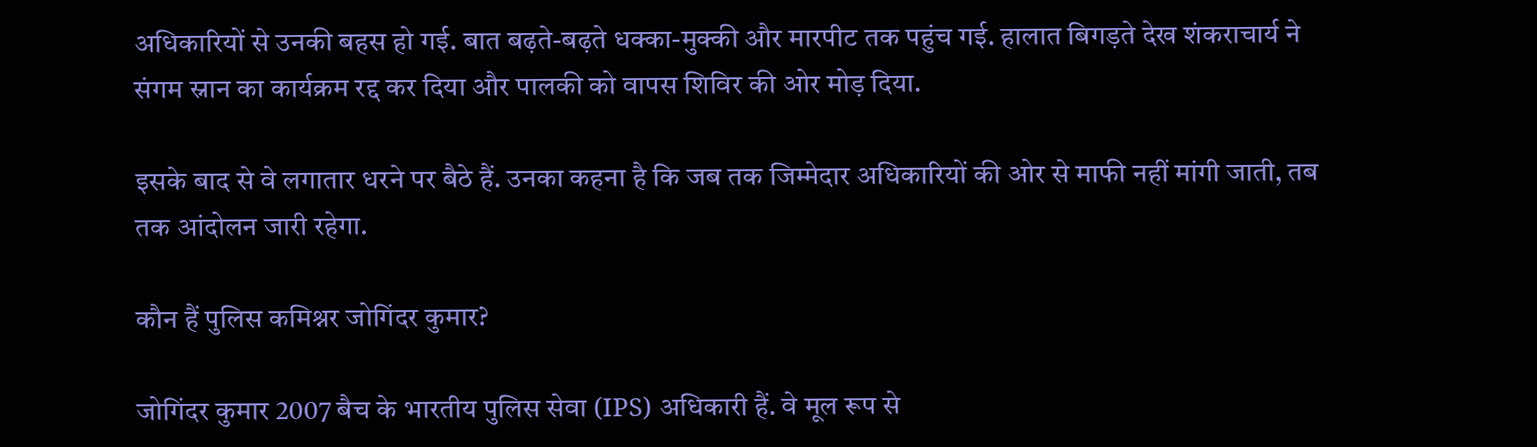अधिकारियों से उनकी बहस हो गई. बात बढ़ते-बढ़ते धक्का-मुक्की और मारपीट तक पहुंच गई. हालात बिगड़ते देख शंकराचार्य ने संगम स्नान का कार्यक्रम रद्द कर दिया और पालकी को वापस शिविर की ओर मोड़ दिया.

इसके बाद से वे लगातार धरने पर बैठे हैं. उनका कहना है कि जब तक जिम्मेदार अधिकारियों की ओर से माफी नहीं मांगी जाती, तब तक आंदोलन जारी रहेगा.

कौन हैं पुलिस कमिश्नर जोगिंदर कुमार?

जोगिंदर कुमार 2007 बैच के भारतीय पुलिस सेवा (IPS) अधिकारी हैं. वे मूल रूप से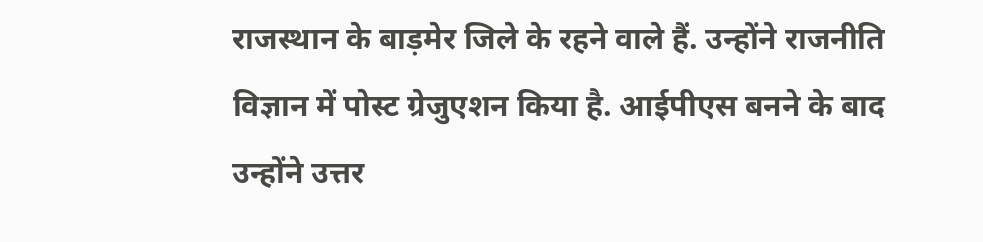राजस्थान के बाड़मेर जिले के रहने वाले हैं. उन्होंने राजनीति विज्ञान में पोस्ट ग्रेजुएशन किया है. आईपीएस बनने के बाद उन्होंने उत्तर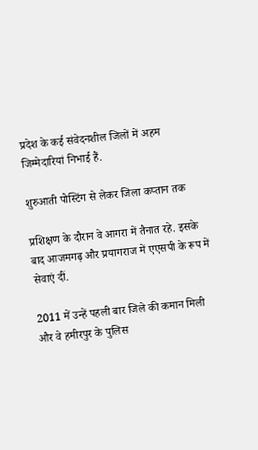प्रदेश के कई संवेदनशील जिलों में अहम जिम्मेदारियां निभाई हैं.

शुरुआती पोस्टिंग से लेकर जिला कप्तान तक

प्रशिक्षण के दौरान वे आगरा में तैनात रहे. इसके बाद आजमगढ़ और प्रयागराज में एएसपी के रूप में सेवाएं दीं.

2011 में उन्हें पहली बार जिले की कमान मिली और वे हमीरपुर के पुलिस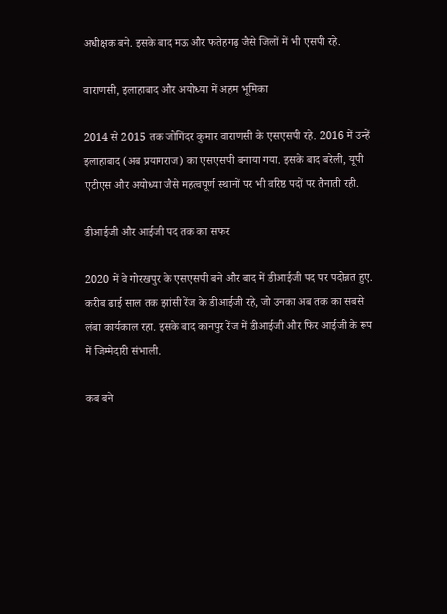अधीक्षक बने. इसके बाद मऊ और फतेहगढ़ जैसे जिलों में भी एसपी रहे.

वाराणसी, इलाहाबाद और अयोध्या में अहम भूमिका

2014 से 2015 तक जोगिंदर कुमार वाराणसी के एसएसपी रहे. 2016 में उन्हें इलाहाबाद (अब प्रयागराज) का एसएसपी बनाया गया. इसके बाद बरेली, यूपी एटीएस और अयोध्या जैसे महत्वपूर्ण स्थानों पर भी वरिष्ठ पदों पर तैनाती रही.

डीआईजी और आईजी पद तक का सफर

2020 में वे गोरखपुर के एसएसपी बने और बाद में डीआईजी पद पर पदोन्नत हुए. करीब ढाई साल तक झांसी रेंज के डीआईजी रहे, जो उनका अब तक का सबसे लंबा कार्यकाल रहा. इसके बाद कानपुर रेंज में डीआईजी और फिर आईजी के रूप में जिम्मेदारी संभाली.

कब बने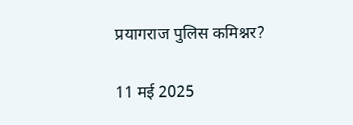प्रयागराज पुलिस कमिश्नर?

11 मई 2025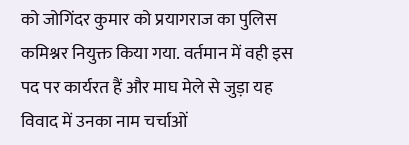को जोगिंदर कुमार को प्रयागराज का पुलिस कमिश्नर नियुक्त किया गया. वर्तमान में वही इस पद पर कार्यरत हैं और माघ मेले से जुड़ा यह विवाद में उनका नाम चर्चाओं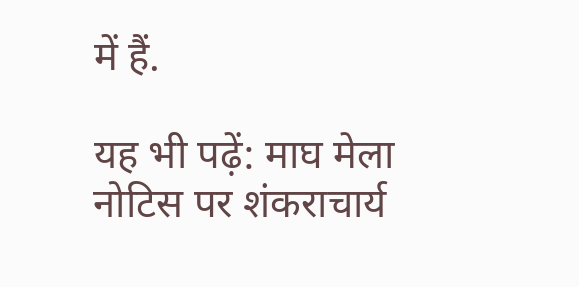में हैं.

यह भी पढ़ें: माघ मेला नोटिस पर शंकराचार्य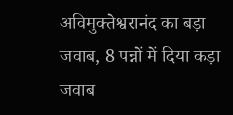अविमुक्तेश्वरानंद का बड़ा जवाब, 8 पन्नों में दिया कड़ा जवाब